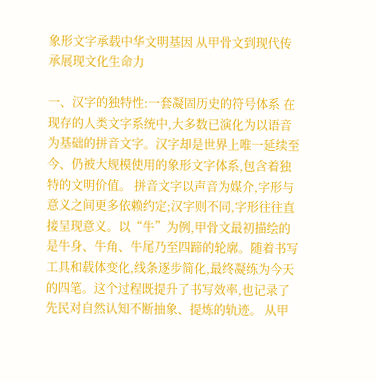象形文字承载中华文明基因 从甲骨文到现代传承展现文化生命力

一、汉字的独特性:一套凝固历史的符号体系 在现存的人类文字系统中,大多数已演化为以语音为基础的拼音文字。汉字却是世界上唯一延续至今、仍被大规模使用的象形文字体系,包含着独特的文明价值。 拼音文字以声音为媒介,字形与意义之间更多依赖约定;汉字则不同,字形往往直接呈现意义。以“牛”为例,甲骨文最初描绘的是牛身、牛角、牛尾乃至四蹄的轮廓。随着书写工具和载体变化,线条逐步简化,最终凝练为今天的四笔。这个过程既提升了书写效率,也记录了先民对自然认知不断抽象、提炼的轨迹。 从甲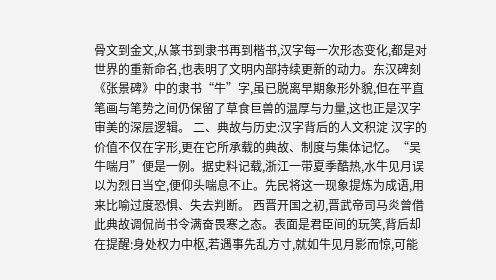骨文到金文,从篆书到隶书再到楷书,汉字每一次形态变化,都是对世界的重新命名,也表明了文明内部持续更新的动力。东汉碑刻《张景碑》中的隶书“牛”字,虽已脱离早期象形外貌,但在平直笔画与笔势之间仍保留了草食巨兽的温厚与力量,这也正是汉字审美的深层逻辑。 二、典故与历史:汉字背后的人文积淀 汉字的价值不仅在字形,更在它所承载的典故、制度与集体记忆。“吴牛喘月”便是一例。据史料记载,浙江一带夏季酷热,水牛见月误以为烈日当空,便仰头喘息不止。先民将这一现象提炼为成语,用来比喻过度恐惧、失去判断。 西晋开国之初,晋武帝司马炎曾借此典故调侃尚书令满奋畏寒之态。表面是君臣间的玩笑,背后却在提醒:身处权力中枢,若遇事先乱方寸,就如牛见月影而惊,可能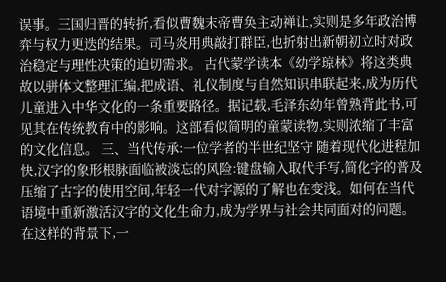误事。三国归晋的转折,看似曹魏末帝曹奂主动禅让,实则是多年政治博弈与权力更迭的结果。司马炎用典敲打群臣,也折射出新朝初立时对政治稳定与理性决策的迫切需求。 古代蒙学读本《幼学琼林》将这类典故以骈体文整理汇编,把成语、礼仪制度与自然知识串联起来,成为历代儿童进入中华文化的一条重要路径。据记载,毛泽东幼年曾熟背此书,可见其在传统教育中的影响。这部看似简明的童蒙读物,实则浓缩了丰富的文化信息。 三、当代传承:一位学者的半世纪坚守 随着现代化进程加快,汉字的象形根脉面临被淡忘的风险:键盘输入取代手写,简化字的普及压缩了古字的使用空间,年轻一代对字源的了解也在变浅。如何在当代语境中重新激活汉字的文化生命力,成为学界与社会共同面对的问题。 在这样的背景下,一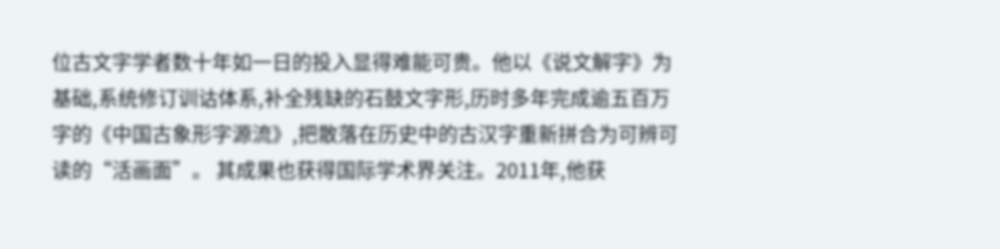位古文字学者数十年如一日的投入显得难能可贵。他以《说文解字》为基础,系统修订训诂体系,补全残缺的石鼓文字形,历时多年完成逾五百万字的《中国古象形字源流》,把散落在历史中的古汉字重新拼合为可辨可读的“活画面”。 其成果也获得国际学术界关注。2011年,他获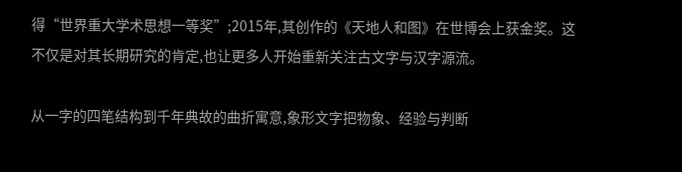得“世界重大学术思想一等奖”;2015年,其创作的《天地人和图》在世博会上获金奖。这不仅是对其长期研究的肯定,也让更多人开始重新关注古文字与汉字源流。

从一字的四笔结构到千年典故的曲折寓意,象形文字把物象、经验与判断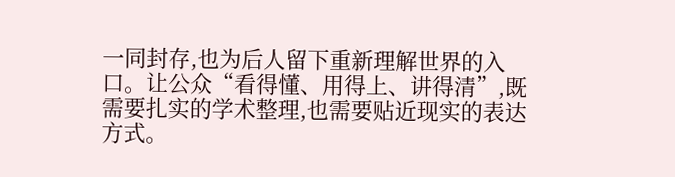一同封存,也为后人留下重新理解世界的入口。让公众“看得懂、用得上、讲得清”,既需要扎实的学术整理,也需要贴近现实的表达方式。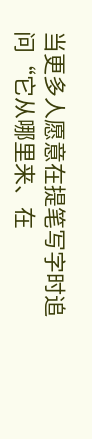当更多人愿意在提笔写字时追问“它从哪里来、在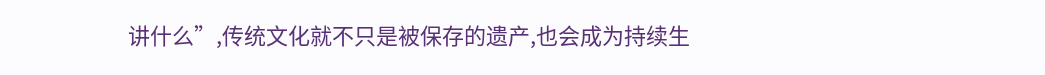讲什么”,传统文化就不只是被保存的遗产,也会成为持续生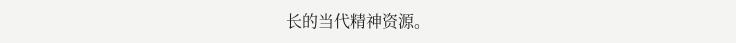长的当代精神资源。